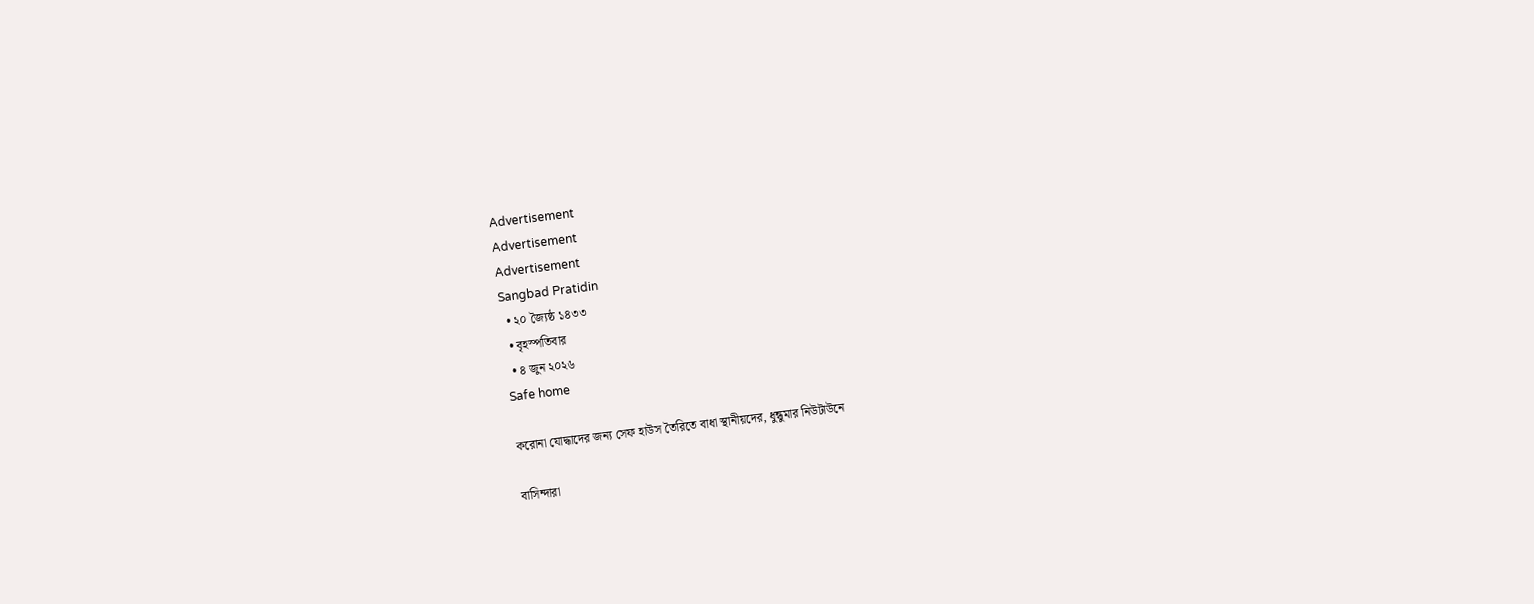Advertisement
Advertisement
Advertisement
Sangbad Pratidin
  • ২০ জ্যৈষ্ঠ ১৪৩৩
  • বৃহস্পতিবার
  • ৪ জুন ২০২৬
Safe home

করোনা যোদ্ধাদের জন্য সেফ হাউস তৈরিতে বাধা স্থানীয়দের, ধুন্ধুমার নিউটাউনে

বাসিন্দারা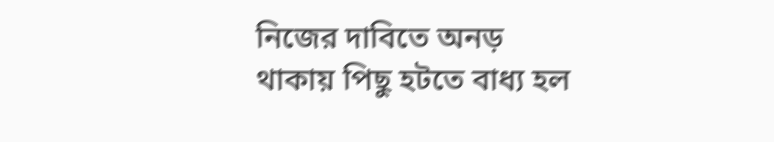নিজের দাবিতে অনড় থাকায় পিছু হটতে বাধ্য হল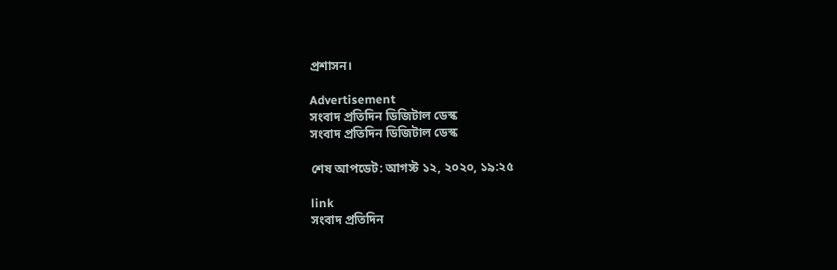প্রশাসন।

Advertisement
সংবাদ প্রতিদিন ডিজিটাল ডেস্ক
সংবাদ প্রতিদিন ডিজিটাল ডেস্ক

শেষ আপডেট: আগস্ট ১২, ২০২০, ১৯:২৫

link
সংবাদ প্রতিদিন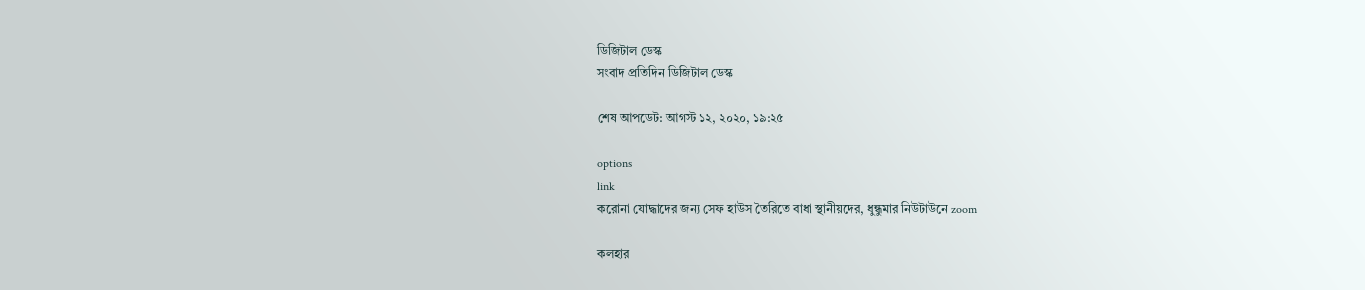ডিজিটাল ডেস্ক
সংবাদ প্রতিদিন ডিজিটাল ডেস্ক

শেষ আপডেট: আগস্ট ১২, ২০২০, ১৯:২৫

options
link
করোনা যোদ্ধাদের জন্য সেফ হাউস তৈরিতে বাধা স্থানীয়দের, ধুন্ধুমার নিউটাউনে zoom

কলহার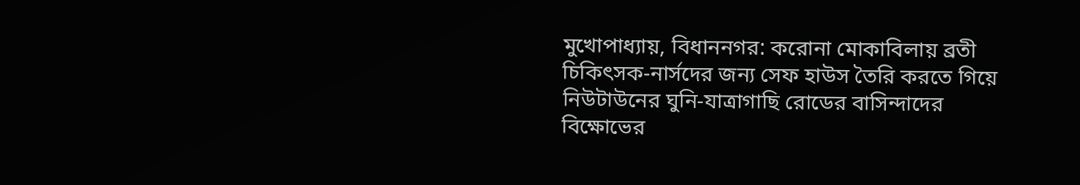মুখোপাধ্যায়, বিধাননগর: করোনা মোকাবিলায় ব্রতী চিকিৎসক-নার্সদের জন্য সেফ হাউস তৈরি করতে গিয়ে নিউটাউনের ঘুনি-যাত্রাগাছি রোডের বাসিন্দাদের বিক্ষোভের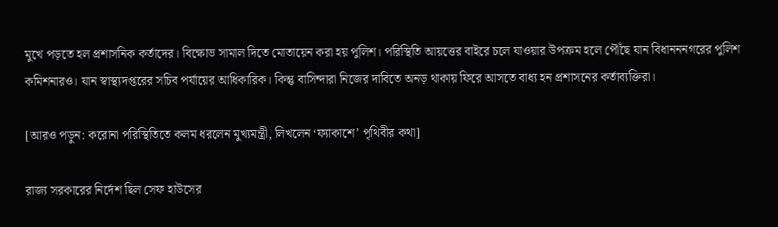মুখে পড়তে হল প্রশাসনিক কর্তাদের। বিক্ষোভ সামাল দিতে মোতায়েন করা হয় পুলিশ। পরিস্থিতি আয়ত্তের বাইরে চলে যাওয়ার উপক্রম হলে পৌঁছে যান বিধানননগরের পুলিশ কমিশনারও। যান স্বাস্থ্যদপ্তরের সচিব পর্যায়ের আধিকারিক। কিন্তু বাসিন্দারা নিজের দাবিতে অনড় থাকায় ফিরে আসতে বাধ্য হন প্রশাসনের কর্তাব্যক্তিরা।

[আরও পড়ুন: করোনা পরিস্থিতিতে কলম ধরলেন মুখ্যমন্ত্রী, লিখলেন ‘ফ্যাকাশে’ পৃথিবীর কথা]

রাজ্য সরকারের নির্দেশ ছিল সেফ হাউসের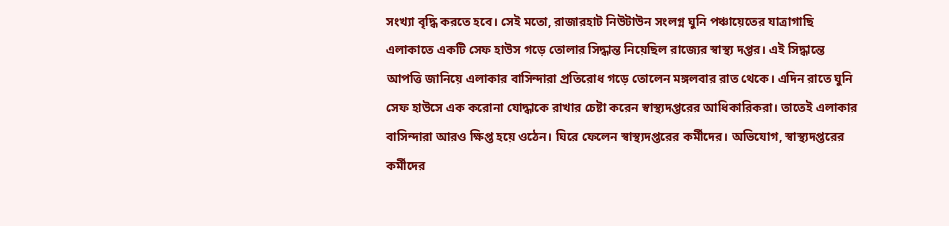সংখ্যা বৃদ্ধি করতে হবে। সেই মতো, রাজারহাট নিউটাউন সংলগ্ন ঘুনি পঞ্চায়েতের যাত্রাগাছি এলাকাতে একটি সেফ হাউস গড়ে তোলার সিদ্ধান্ত নিয়েছিল রাজ্যের স্বাস্থ্য দপ্তর। এই সিদ্ধান্তে আপত্তি জানিয়ে এলাকার বাসিন্দারা প্রতিরোধ গড়ে তোলেন মঙ্গলবার রাত থেকে। এদিন রাতে ঘুনি সেফ হাউসে এক করোনা যোদ্ধাকে রাখার চেষ্টা করেন স্বাস্থ্যদপ্তরের আধিকারিকরা। তাতেই এলাকার বাসিন্দারা আরও ক্ষিপ্ত হয়ে ওঠেন। ঘিরে ফেলেন স্বাস্থ্যদপ্তরের কর্মীদের। অভিযোগ, স্বাস্থ্যদপ্তরের কর্মীদের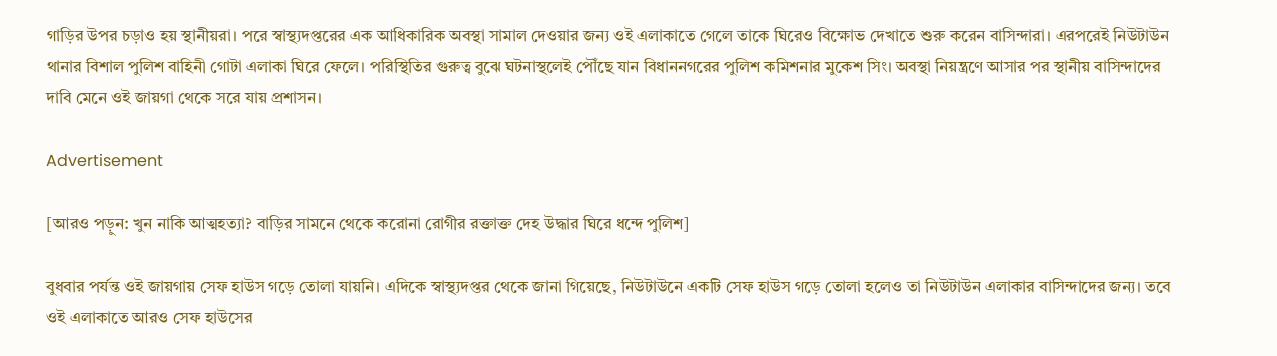গাড়ির উপর চড়াও হয় স্থানীয়রা। পরে স্বাস্থ্যদপ্তরের এক আধিকারিক অবস্থা সামাল দেওয়ার জন্য ওই এলাকাতে গেলে তাকে ঘিরেও বিক্ষোভ দেখাতে শুরু করেন বাসিন্দারা। এরপরেই নিউটাউন থানার বিশাল পুলিশ বাহিনী গোটা এলাকা ঘিরে ফেলে। পরিস্থিতির গুরুত্ব বুঝে ঘটনাস্থলেই পৌঁছে যান বিধাননগরের পুলিশ কমিশনার মুকেশ সিং। অবস্থা নিয়ন্ত্রণে আসার পর স্থানীয় বাসিন্দাদের দাবি মেনে ওই জায়গা থেকে সরে যায় প্রশাসন।

Advertisement

[আরও পড়ুন: খুন নাকি আত্মহত্যা? বাড়ির সামনে থেকে করোনা রোগীর রক্তাক্ত দেহ উদ্ধার ঘিরে ধন্দে পুলিশ]

বুধবার পর্যন্ত ওই জায়গায় সেফ হাউস গড়ে তোলা যায়নি। এদিকে স্বাস্থ্যদপ্তর থেকে জানা গিয়েছে, নিউটাউনে একটি সেফ হাউস গড়ে তোলা হলেও তা নিউটাউন এলাকার বাসিন্দাদের জন্য। তবে ওই এলাকাতে আরও সেফ হাউসের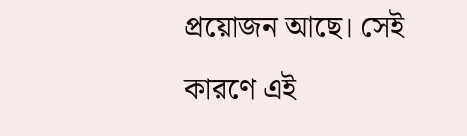প্রয়োজন আছে। সেই কারণে এই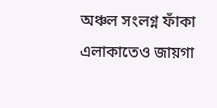অঞ্চল সংলগ্ন ফাঁকা এলাকাতেও জায়গা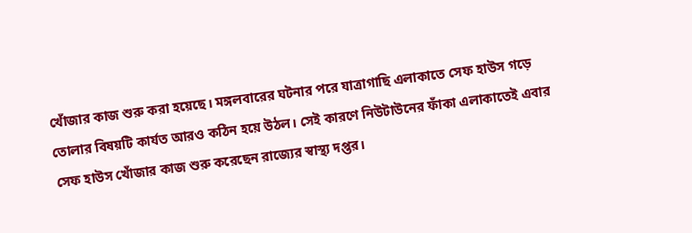খোঁজার কাজ শুরু করা হয়েছে। মঙ্গলবারের ঘটনার পরে যাত্রাগাছি এলাকাতে সেফ হাউস গড়ে তোলার বিষয়টি কার্যত আরও কঠিন হয়ে উঠল। সেই কারণে নিউটাউনের ফাঁকা এলাকাতেই এবার সেফ হাউস খোঁজার কাজ শুরু করেছেন রাজ্যের স্বাস্থ্য দপ্তর।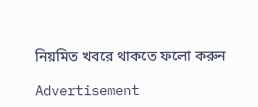নিয়মিত খবরে থাকতে ফলো করুন

Advertisement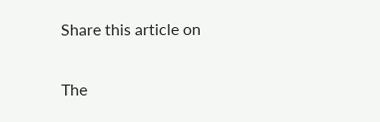Share this article on

The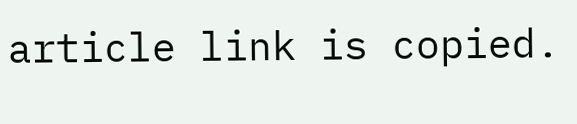article link is copied.